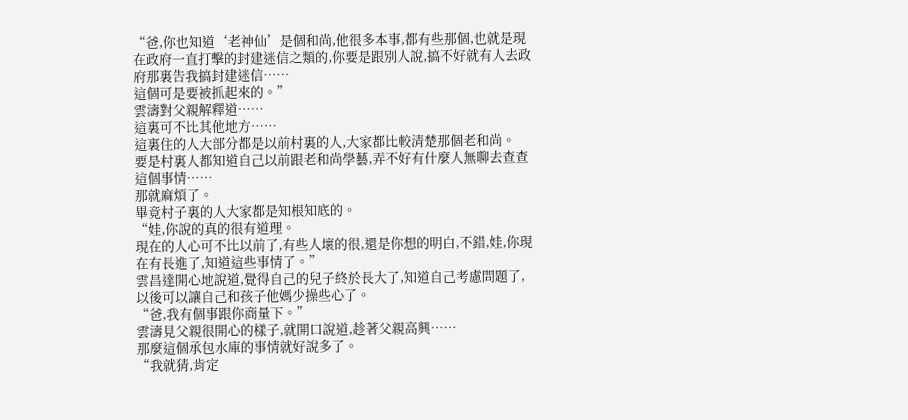“爸,你也知道‘老神仙’是個和尚,他很多本事,都有些那個,也就是現在政府一直打擊的封建迷信之類的,你要是跟別人說,搞不好就有人去政府那裏告我搞封建迷信……
這個可是要被抓起來的。”
雲濤對父親解釋道……
這裏可不比其他地方……
這裏住的人大部分都是以前村裏的人,大家都比較清楚那個老和尚。
要是村裏人都知道自己以前跟老和尚學藝,弄不好有什麼人無聊去查查這個事情……
那就麻煩了。
畢竟村子裏的人大家都是知根知底的。
“娃,你說的真的很有道理。
現在的人心可不比以前了,有些人壞的很,還是你想的明白,不錯,娃,你現在有長進了,知道這些事情了。”
雲昌達開心地說道,覺得自己的兒子終於長大了,知道自己考慮問題了,以後可以讓自己和孩子他媽少操些心了。
“爸,我有個事跟你商量下。”
雲濤見父親很開心的樣子,就開口說道,趁著父親高興……
那麼這個承包水庫的事情就好說多了。
“我就猜,肯定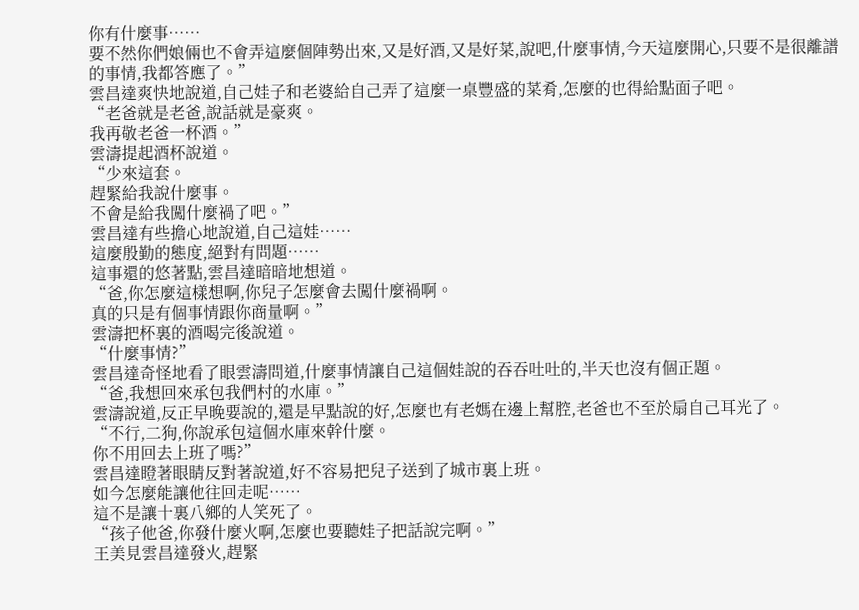你有什麼事……
要不然你們娘倆也不會弄這麼個陣勢出來,又是好酒,又是好菜,說吧,什麼事情,今天這麼開心,只要不是很離譜的事情,我都答應了。”
雲昌達爽快地說道,自己娃子和老婆給自己弄了這麼一桌豐盛的菜肴,怎麼的也得給點面子吧。
“老爸就是老爸,說話就是豪爽。
我再敬老爸一杯酒。”
雲濤提起酒杯說道。
“少來這套。
趕緊給我說什麼事。
不會是給我闖什麼禍了吧。”
雲昌達有些擔心地說道,自己這娃……
這麼殷勤的態度,絕對有問題……
這事還的悠著點,雲昌達暗暗地想道。
“爸,你怎麼這樣想啊,你兒子怎麼會去闖什麼禍啊。
真的只是有個事情跟你商量啊。”
雲濤把杯裏的酒喝完後說道。
“什麼事情?”
雲昌達奇怪地看了眼雲濤問道,什麼事情讓自己這個娃說的吞吞吐吐的,半天也沒有個正題。
“爸,我想回來承包我們村的水庫。”
雲濤說道,反正早晚要說的,還是早點說的好,怎麼也有老媽在邊上幫腔,老爸也不至於扇自己耳光了。
“不行,二狗,你說承包這個水庫來幹什麼。
你不用回去上班了嗎?”
雲昌達瞪著眼睛反對著說道,好不容易把兒子送到了城市裏上班。
如今怎麼能讓他往回走呢……
這不是讓十裏八鄉的人笑死了。
“孩子他爸,你發什麼火啊,怎麼也要聽娃子把話說完啊。”
王美見雲昌達發火,趕緊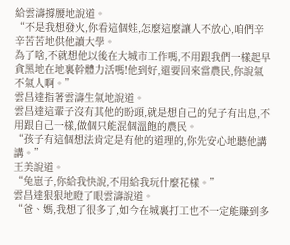給雲濤撐腰地說道。
“不是我想發火,你看這個娃,怎麼這麼讓人不放心,咱們辛辛苦苦地供他讀大學。
為了啥,不就想他以後在大城市工作嗎,不用跟我們一樣起早貪黑地在地裏幹體力活嗎!他到好,還要回來當農民,你說氣不氣人啊。”
雲昌達指著雲濤生氣地說道。
雲昌達這輩子沒有其他的盼頭,就是想自己的兒子有出息,不用跟自己一樣,做個只能混個溫飽的農民。
“孩子有這個想法肯定是有他的道理的,你先安心地聽他講講。”
王美說道。
“兔崽子,你給我快說,不用給我玩什麼花樣。”
雲昌達狠狠地瞪了眼雲濤說道。
“爸、媽,我想了很多了,如今在城裏打工也不一定能賺到多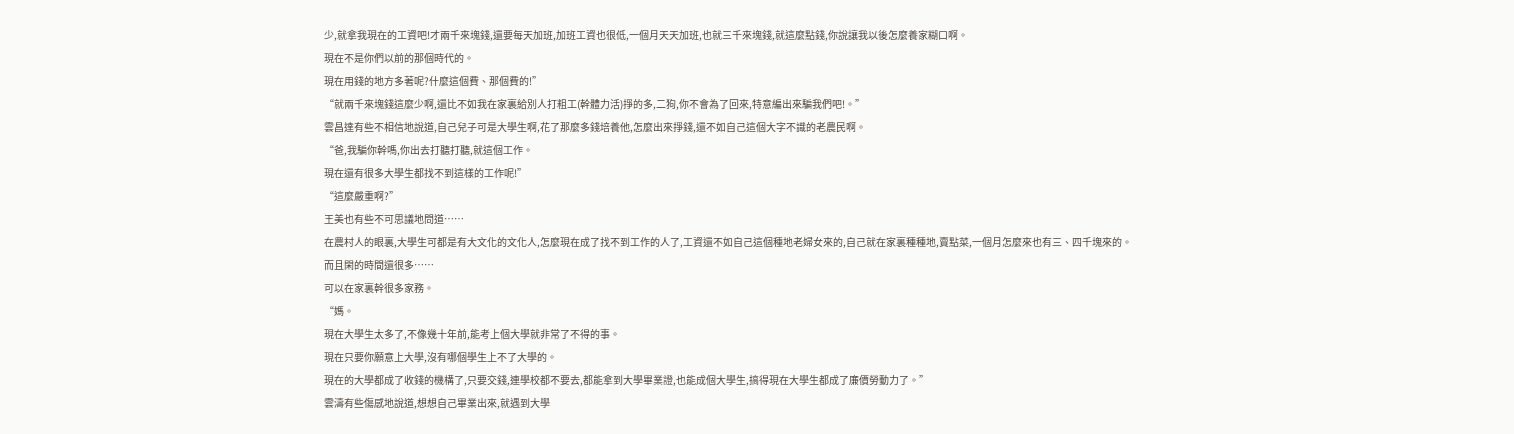少,就拿我現在的工資吧!才兩千來塊錢,還要每天加班,加班工資也很低,一個月天天加班,也就三千來塊錢,就這麼點錢,你說讓我以後怎麼養家糊口啊。
現在不是你們以前的那個時代的。
現在用錢的地方多著呢?什麼這個費、那個費的!”
“就兩千來塊錢這麼少啊,還比不如我在家裏給別人打粗工(幹體力活)掙的多,二狗,你不會為了回來,特意編出來騙我們吧!。”
雲昌達有些不相信地說道,自己兒子可是大學生啊,花了那麼多錢培養他,怎麼出來掙錢,還不如自己這個大字不識的老農民啊。
“爸,我騙你幹嗎,你出去打聽打聽,就這個工作。
現在還有很多大學生都找不到這樣的工作呢!”
“這麼嚴重啊?”
王美也有些不可思議地問道……
在農村人的眼裏,大學生可都是有大文化的文化人,怎麼現在成了找不到工作的人了,工資還不如自己這個種地老婦女來的,自己就在家裏種種地,賣點菜,一個月怎麼來也有三、四千塊來的。
而且閑的時間還很多……
可以在家裏幹很多家務。
“媽。
現在大學生太多了,不像幾十年前,能考上個大學就非常了不得的事。
現在只要你願意上大學,沒有哪個學生上不了大學的。
現在的大學都成了收錢的機構了,只要交錢,連學校都不要去,都能拿到大學畢業證,也能成個大學生,搞得現在大學生都成了廉價勞動力了。”
雲濤有些傷感地說道,想想自己畢業出來,就遇到大學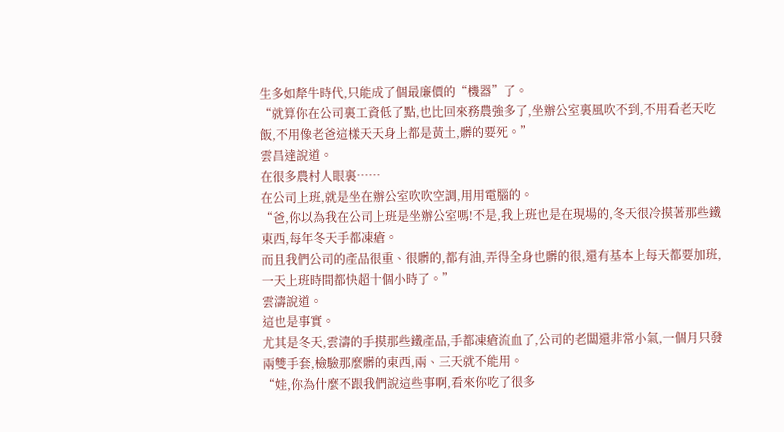生多如犛牛時代,只能成了個最廉價的“機器”了。
“就算你在公司裏工資低了點,也比回來務農強多了,坐辦公室裏風吹不到,不用看老天吃飯,不用像老爸這樣天天身上都是黃土,髒的要死。”
雲昌達說道。
在很多農村人眼裏……
在公司上班,就是坐在辦公室吹吹空調,用用電腦的。
“爸,你以為我在公司上班是坐辦公室嗎!不是,我上班也是在現場的,冬天很冷摸著那些鐵東西,每年冬天手都凍瘡。
而且我們公司的產品很重、很髒的,都有油,弄得全身也髒的很,還有基本上每天都要加班,一天上班時間都快超十個小時了。”
雲濤說道。
這也是事實。
尤其是冬天,雲濤的手摸那些鐵產品,手都凍瘡流血了,公司的老闆還非常小氣,一個月只發兩雙手套,檢驗那麼髒的東西,兩、三天就不能用。
“娃,你為什麼不跟我們說這些事啊,看來你吃了很多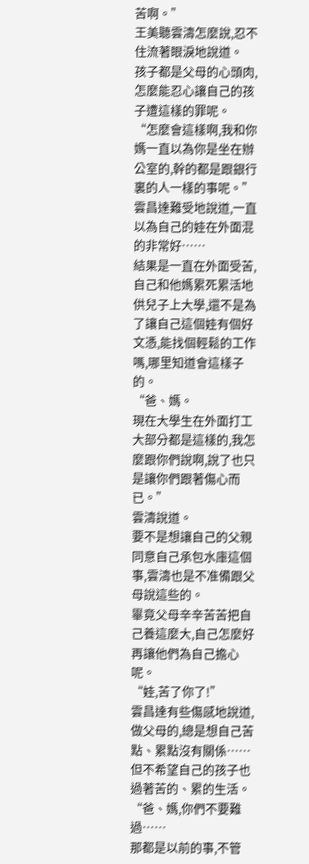苦啊。”
王美聽雲濤怎麼說,忍不住流著眼淚地說道。
孩子都是父母的心頭肉,怎麼能忍心讓自己的孩子遭這樣的罪呢。
“怎麼會這樣啊,我和你媽一直以為你是坐在辦公室的,幹的都是跟銀行裏的人一樣的事呢。”
雲昌達難受地說道,一直以為自己的娃在外面混的非常好……
結果是一直在外面受苦,自己和他媽累死累活地供兒子上大學,還不是為了讓自己這個娃有個好文憑,能找個輕鬆的工作嗎,哪里知道會這樣子的。
“爸、媽。
現在大學生在外面打工大部分都是這樣的,我怎麼跟你們說啊,說了也只是讓你們跟著傷心而已。”
雲濤說道。
要不是想讓自己的父親同意自己承包水庫這個事,雲濤也是不准備跟父母說這些的。
畢竟父母辛辛苦苦把自己養這麼大,自己怎麼好再讓他們為自己擔心呢。
“娃,苦了你了!”
雲昌達有些傷感地說道,做父母的,總是想自己苦點、累點沒有關係……
但不希望自己的孩子也過著苦的、累的生活。
“爸、媽,你們不要難過……
那都是以前的事,不管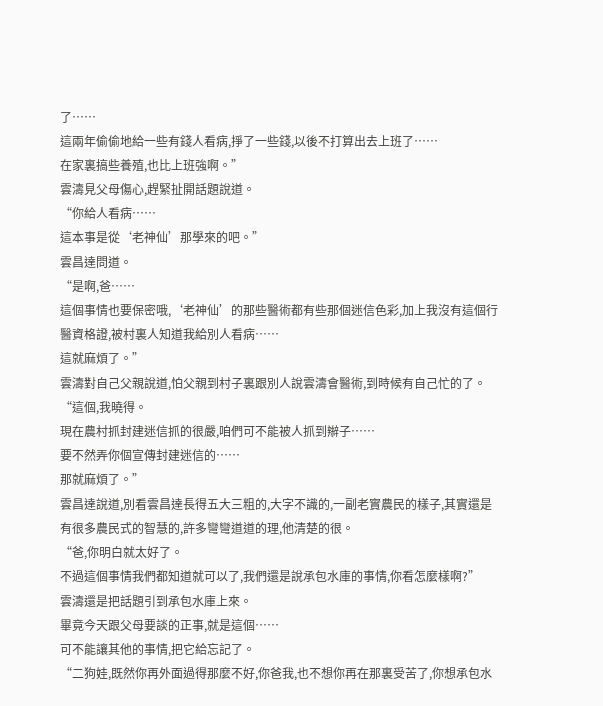了……
這兩年偷偷地給一些有錢人看病,掙了一些錢,以後不打算出去上班了……
在家裏搞些養殖,也比上班強啊。”
雲濤見父母傷心,趕緊扯開話題說道。
“你給人看病……
這本事是從‘老神仙’那學來的吧。”
雲昌達問道。
“是啊,爸……
這個事情也要保密哦,‘老神仙’的那些醫術都有些那個迷信色彩,加上我沒有這個行醫資格證,被村裏人知道我給別人看病……
這就麻煩了。”
雲濤對自己父親說道,怕父親到村子裏跟別人說雲濤會醫術,到時候有自己忙的了。
“這個,我曉得。
現在農村抓封建迷信抓的很嚴,咱們可不能被人抓到辮子……
要不然弄你個宣傳封建迷信的……
那就麻煩了。”
雲昌達說道,別看雲昌達長得五大三粗的,大字不識的,一副老實農民的樣子,其實還是有很多農民式的智慧的,許多彎彎道道的理,他清楚的很。
“爸,你明白就太好了。
不過這個事情我們都知道就可以了,我們還是說承包水庫的事情,你看怎麼樣啊?”
雲濤還是把話題引到承包水庫上來。
畢竟今天跟父母要談的正事,就是這個……
可不能讓其他的事情,把它給忘記了。
“二狗娃,既然你再外面過得那麼不好,你爸我,也不想你再在那裏受苦了,你想承包水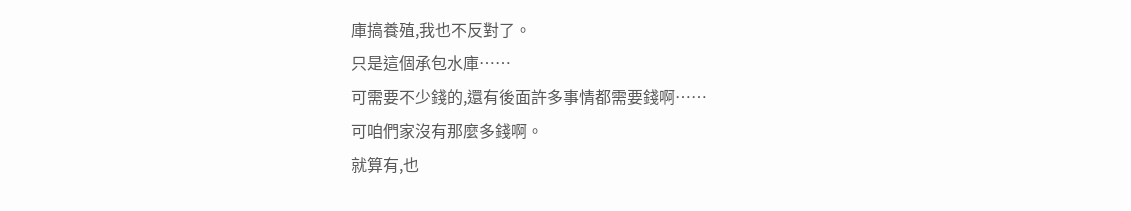庫搞養殖,我也不反對了。
只是這個承包水庫……
可需要不少錢的,還有後面許多事情都需要錢啊……
可咱們家沒有那麼多錢啊。
就算有,也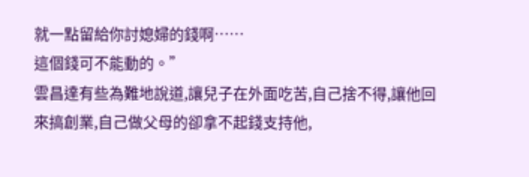就一點留給你討媳婦的錢啊……
這個錢可不能動的。”
雲昌達有些為難地說道,讓兒子在外面吃苦,自己捨不得,讓他回來搞創業,自己做父母的卻拿不起錢支持他,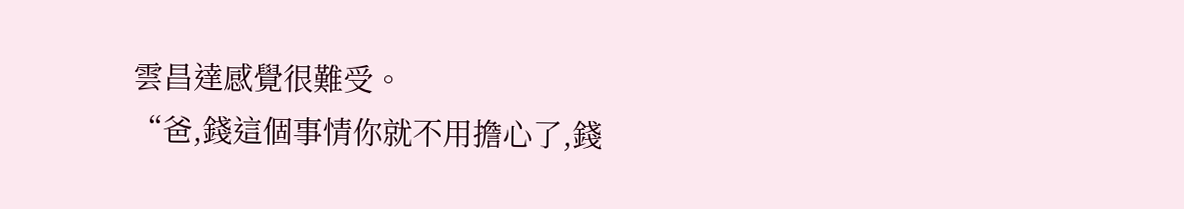雲昌達感覺很難受。
“爸,錢這個事情你就不用擔心了,錢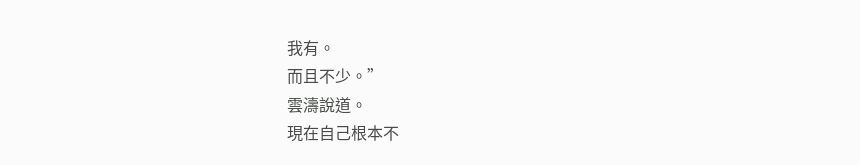我有。
而且不少。”
雲濤說道。
現在自己根本不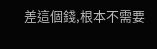差這個錢,根本不需要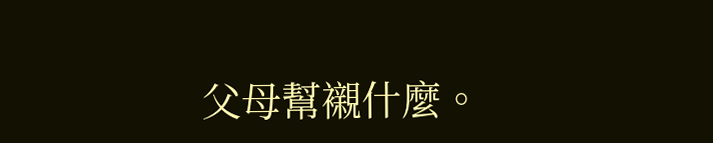父母幫襯什麼。